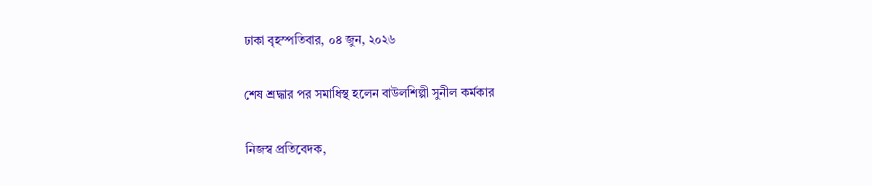ঢাকা বৃহস্পতিবার, ০৪ জুন, ২০২৬

শেষ শ্রদ্ধার পর সমাধিস্থ হলেন বাউলশিল্পী সুনীল কর্মকার

নিজস্ব প্রতিবেদক,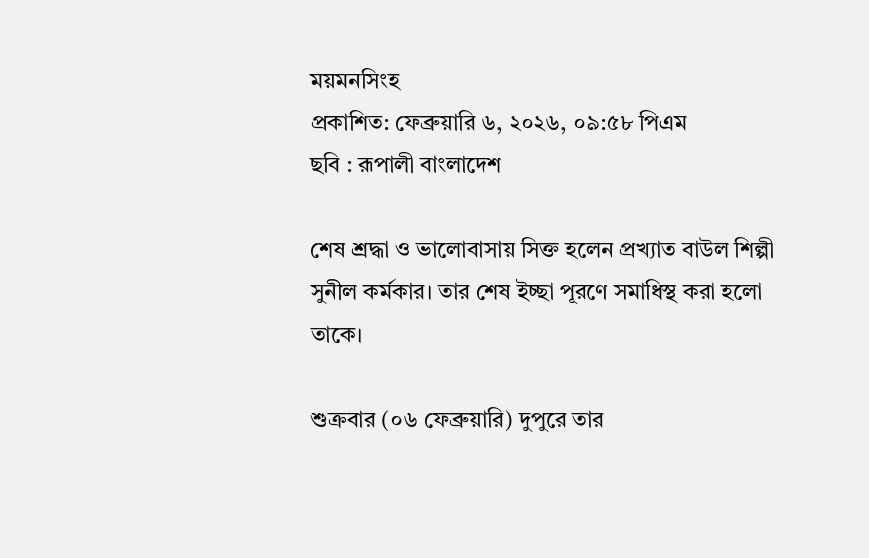ময়মনসিংহ
প্রকাশিত: ফেব্রুয়ারি ৬, ২০২৬, ০৯:৫৮ পিএম
ছবি : রূপালী বাংলাদেশ

শেষ শ্রদ্ধা ও ভালোবাসায় সিক্ত হলেন প্রখ্যাত বাউল শিল্পী সুনীল কর্মকার। তার শেষ ইচ্ছা পূরণে সমাধিস্থ করা হলো তাকে।

শুক্রবার (০৬ ফেব্রুয়ারি) দুপুরে তার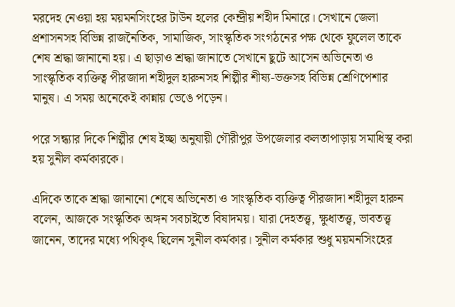মরদেহ নেওয়া হয় ময়মনসিংহের টাউন হলের কেন্দ্রীয় শহীদ মিনারে। সেখানে জেলা প্রশাসনসহ বিভিন্ন রাজনৈতিক, সামাজিক, সাংস্কৃতিক সংগঠনের পক্ষ থেকে ফুলেল তাকে শেষ শ্রদ্ধা জানানো হয়। এ ছাড়াও শ্রদ্ধা জানাতে সেখানে ছুটে আসেন অভিনেতা ও সাংস্কৃতিক ব্যক্তিত্ব পীরজাদা শহীদুল হারুনসহ শিল্পীর শীষ্য-ভক্তসহ বিভিন্ন শ্রেণিপেশার মানুষ। এ সময় অনেকেই কান্নায় ভেঙে পড়েন।

পরে সন্ধ্যার দিকে শিল্পীর শেষ ইচ্ছা অনুযায়ী গৌরীপুর উপজেলার কলতাপাড়ায় সমাধিস্থ করা হয় সুনীল কর্মকারকে।

এদিকে তাকে শ্রদ্ধা জানানো শেষে অভিনেতা ও সাংস্কৃতিক ব্যক্তিত্ব পীরজাদা শহীদুল হারুন বলেন, আজকে সংস্কৃতিক অঙ্গন সবচাইতে বিষাদময়। যারা দেহতত্ত্ব, ক্ষুধাতত্ত্ব, ভাবতত্ত্ব জানেন, তাদের মধ্যে পথিকৃৎ ছিলেন সুনীল কর্মকার। সুনীল কর্মকার শুধু ময়মনসিংহের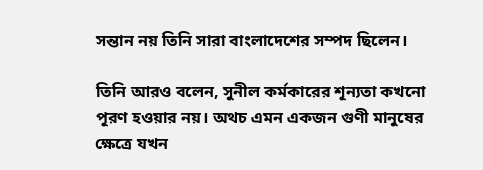সন্তান নয় তিনি সারা বাংলাদেশের সম্পদ ছিলেন।

তিনি আরও বলেন, সুনীল কর্মকারের শূন্যতা কখনো পূরণ হওয়ার নয়। অথচ এমন একজন গুণী মানুষের ক্ষেত্রে যখন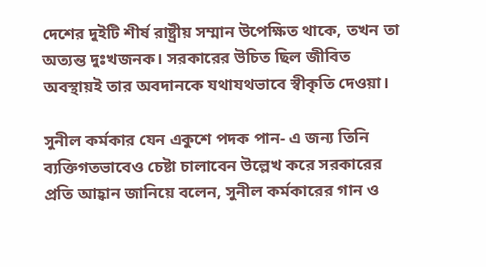দেশের দুইটি শীর্ষ রাষ্ট্রীয় সম্মান উপেক্ষিত থাকে, তখন তা অত্যন্ত দুঃখজনক। সরকারের উচিত ছিল জীবিত অবস্থায়ই তার অবদানকে যথাযথভাবে স্বীকৃতি দেওয়া।

সুনীল কর্মকার যেন একুশে পদক পান- এ জন্য তিনি ব্যক্তিগতভাবেও চেষ্টা চালাবেন উল্লেখ করে সরকারের প্রতি আহ্বান জানিয়ে বলেন, সুনীল কর্মকারের গান ও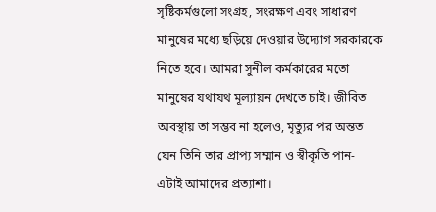সৃষ্টিকর্মগুলো সংগ্রহ, সংরক্ষণ এবং সাধারণ মানুষের মধ্যে ছড়িয়ে দেওয়ার উদ্যোগ সরকারকে নিতে হবে। আমরা সুনীল কর্মকারের মতো মানুষের যথাযথ মূল্যায়ন দেখতে চাই। জীবিত অবস্থায় তা সম্ভব না হলেও, মৃত্যুর পর অন্তত যেন তিনি তার প্রাপ্য সম্মান ও স্বীকৃতি পান- এটাই আমাদের প্রত্যাশা।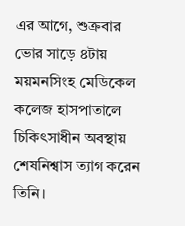এর আগে, শুক্রবার ভোর সাড়ে ৪টায় ময়মনসিংহ মেডিকেল কলেজ হাসপাতালে চিকিৎসাধীন অবস্থায় শেষনিশ্বাস ত্যাগ করেন তিনি।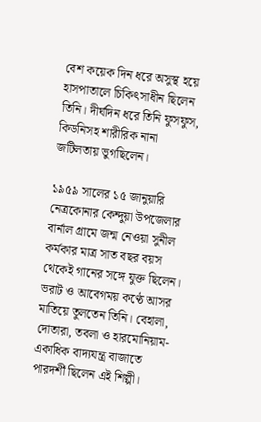বেশ কয়েক দিন ধরে অসুস্থ হয়ে হাসপাতালে চিকিৎসাধীন ছিলেন তিনি। দীর্ঘদিন ধরে তিনি ফুসফুস, কিডনিসহ শারীরিক নানা জটিলতায় ভুগছিলেন।

১৯৫৯ সালের ১৫ জানুয়ারি নেত্রকোনার কেন্দুয়া উপজেলার বার্নাল গ্রামে জন্ম নেওয়া সুনীল কর্মকার মাত্র সাত বছর বয়স থেকেই গানের সঙ্গে যুক্ত ছিলেন। ভরাট ও আবেগময় কণ্ঠে আসর মাতিয়ে তুলতেন তিনি। বেহালা, দোতারা, তবলা ও হারমোনিয়াম- একাধিক বাদ্যযন্ত্র বাজাতে পারদর্শী ছিলেন এই শিল্পী।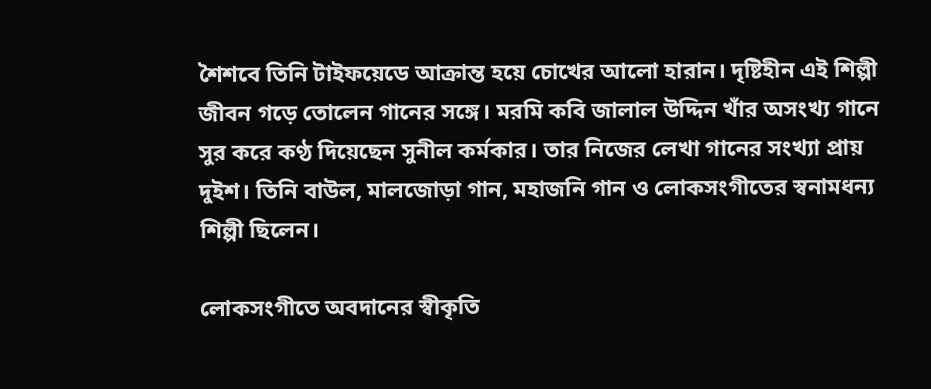শৈশবে তিনি টাইফয়েডে আক্রান্ত হয়ে চোখের আলো হারান। দৃষ্টিহীন এই শিল্পী জীবন গড়ে তোলেন গানের সঙ্গে। মরমি কবি জালাল উদ্দিন খাঁর অসংখ্য গানে সুর করে কণ্ঠ দিয়েছেন সুনীল কর্মকার। তার নিজের লেখা গানের সংখ্যা প্রায় দুইশ। তিনি বাউল, মালজোড়া গান, মহাজনি গান ও লোকসংগীতের স্বনামধন্য শিল্পী ছিলেন।

লোকসংগীতে অবদানের স্বীকৃতি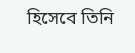হিসেবে তিনি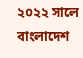২০২২ সালে বাংলাদেশ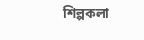শিল্পকলা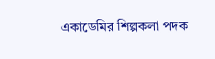একাডেমির শিল্পকলা পদক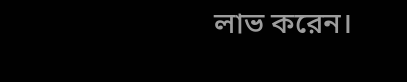লাভ করেন।